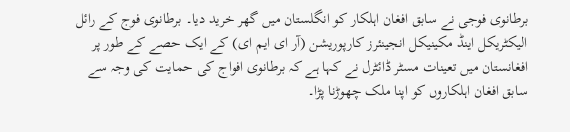برطانوی فوجی نے سابق افغان اہلکار کو انگلستان میں گھر خرید دیا۔ برطانوی فوج کے رائل الیکٹریکل اینڈ مکینیکل انجینئرز کارپوریشن (آر ای ایم ای) کے ایک حصے کے طور پر افغانستان میں تعینات مسٹر ڈائٹرل نے کہا ہے کہ برطانوی افواج کی حمایت کی وجہ سے سابق افغان اہلکاروں کو اپنا ملک چھوڑنا پڑا۔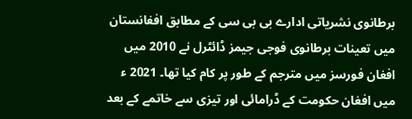برطانوی نشریاتی ادارے بی بی سی کے مطابق افغانستان میں تعینات برطانوی فوجی جیمز ڈائٹرل نے 2010 میں افغان فورسز میں مترجم کے طور پر کام کیا تھا۔ 2021 ء میں افغان حکومت کے ڈرامائی اور تیزی سے خاتمے کے بعد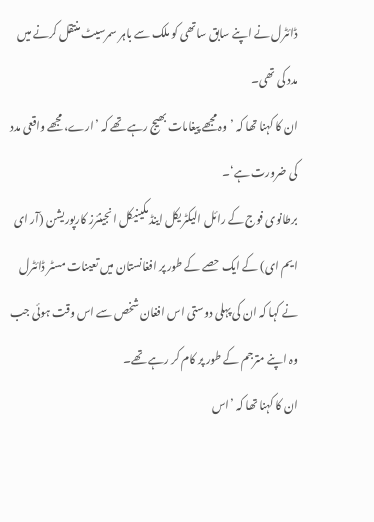ڈائٹرل نے اپنے سابق ساتھی کو ملک سے باہر سمرسیٹ منتقل کرنے میں مدد کی تھی۔
ان کا کہنا تھا کہ ’وہ مجھے پیغامات بھیج رہے تھے کہ ’ارے، مجھے واقعی مدد کی ضرورت ہے‘۔
برطانوی فوج کے رائل الیکٹریکل اینڈ مکینیکل انجینئرز کارپوریشن (آر ای ایم ای) کے ایک حصے کے طور پر افغانستان میں تعینات مسٹر ڈائٹرل نے کہا کہ ان کی پہلی دوستی اس افغان شخص سے اس وقت ہوئی جب وہ اپنے مترجم کے طور پر کام کر رہے تھے۔
ان کا کہنا تھا کہ ’اس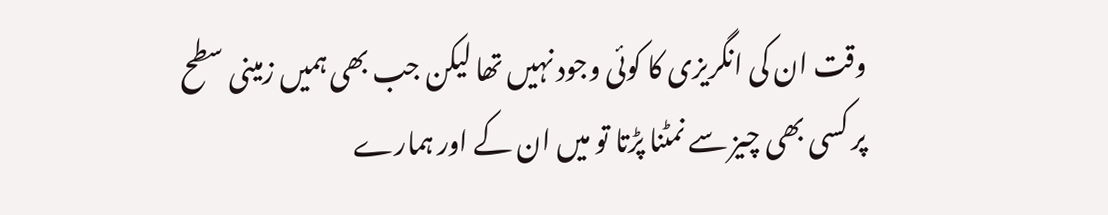وقت ان کی انگریزی کا کوئی وجود نہیں تھا لیکن جب بھی ہمیں زمینی سطح پر کسی بھی چیز سے نمٹنا پڑتا تو میں ان کے اور ہمارے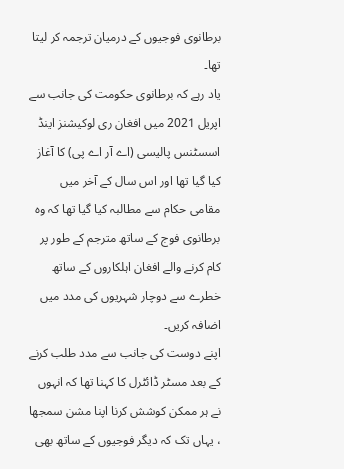برطانوی فوجیوں کے درمیان ترجمہ کر لیتا تھا۔
یاد رہے کہ برطانوی حکومت کی جانب سے اپریل 2021 میں افغان ری لوکیشنز اینڈ اسسٹنس پالیسی (اے آر اے پی) کا آغاز کیا گیا تھا اور اس سال کے آخر میں مقامی حکام سے مطالبہ کیا گیا تھا کہ وہ برطانوی فوج کے ساتھ مترجم کے طور پر کام کرنے والے افغان اہلکاروں کے ساتھ خطرے سے دوچار شہریوں کی مدد میں اضافہ کریں۔
اپنے دوست کی جانب سے مدد طلب کرنے کے بعد مسٹر ڈائٹرل کا کہنا تھا کہ انہوں نے ہر ممکن کوشش کرنا اپنا مشن سمجھا ، یہاں تک کہ دیگر فوجیوں کے ساتھ بھی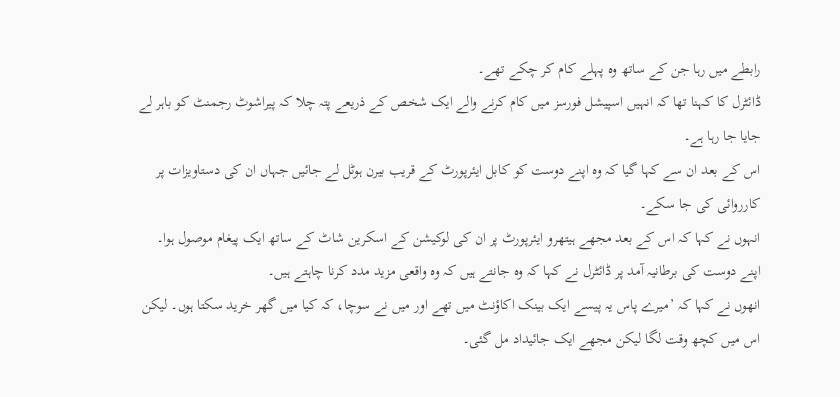رابطے میں رہا جن کے ساتھ وہ پہلے کام کر چکے تھے۔
ڈائٹرل کا کہنا تھا کہ انہیں اسپیشل فورسز میں کام کرنے والے ایک شخص کے ذریعے پتہ چلا کہ پیراشوٹ رجمنٹ کو باہر لے جایا جا رہا ہے۔
اس کے بعد ان سے کہا گیا کہ وہ اپنے دوست کو کابل ایئرپورٹ کے قریب بیرن ہوٹل لے جائیں جہاں ان کی دستاویزات پر کارروائی کی جا سکے۔
انہوں نے کہا کہ اس کے بعد مجھے ہیتھرو ایئرپورٹ پر ان کی لوکیشن کے اسکرین شاٹ کے ساتھ ایک پیغام موصول ہوا۔
اپنے دوست کی برطانیہ آمد پر ڈائٹرل نے کہا کہ وہ جانتے ہیں کہ وہ واقعی مزید مدد کرنا چاہتے ہیں۔
انھوں نے کہا کہ ’میرے پاس یہ پیسے ایک بینک اکاؤنٹ میں تھے اور میں نے سوچا، کہ کیا میں گھر خرید سکتا ہوں۔ لیکن اس میں کچھ وقت لگا لیکن مجھے ایک جائیداد مل گئی۔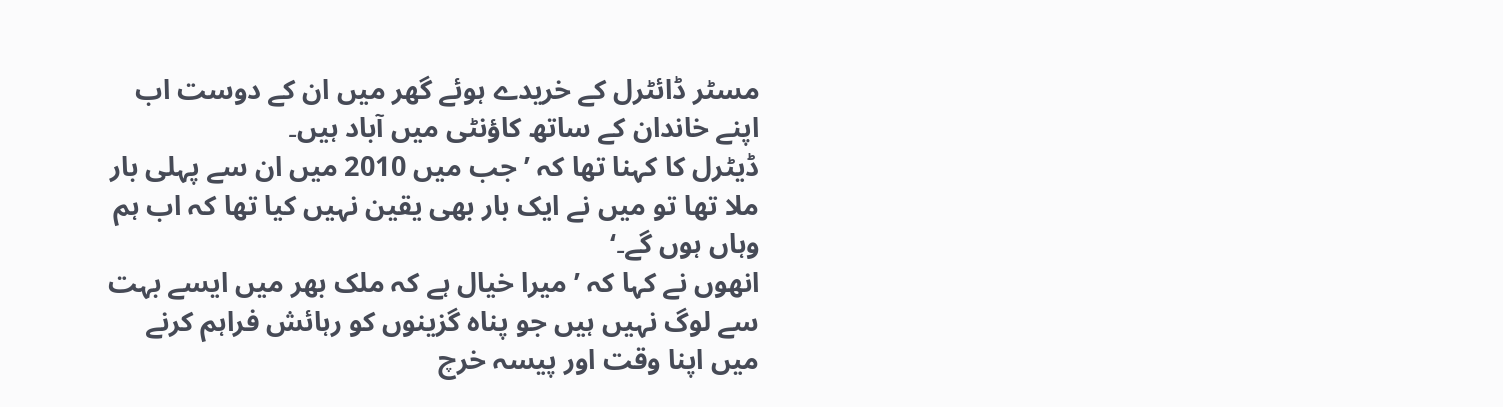مسٹر ڈائٹرل کے خریدے ہوئے گھر میں ان کے دوست اب اپنے خاندان کے ساتھ کاؤنٹی میں آباد ہیں۔
ڈیٹرل کا کہنا تھا کہ ’جب میں 2010 میں ان سے پہلی بار ملا تھا تو میں نے ایک بار بھی یقین نہیں کیا تھا کہ اب ہم وہاں ہوں گے۔‘
انھوں نے کہا کہ ’میرا خیال ہے کہ ملک بھر میں ایسے بہت سے لوگ نہیں ہیں جو پناہ گزینوں کو رہائش فراہم کرنے میں اپنا وقت اور پیسہ خرچ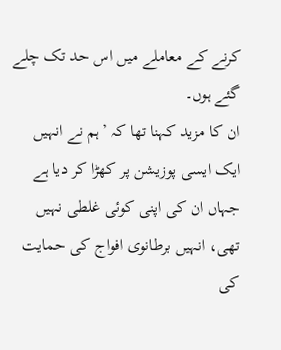کرنے کے معاملے میں اس حد تک چلے گئے ہوں۔
ان کا مزید کہنا تھا کہ ’ہم نے انہیں ایک ایسی پوزیشن پر کھڑا کر دیا ہے جہاں ان کی اپنی کوئی غلطی نہیں تھی، انہیں برطانوی افواج کی حمایت کی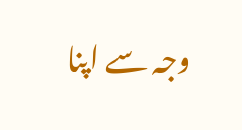وجہ سے اپنا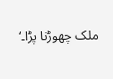ملک چھوڑنا پڑا۔‘